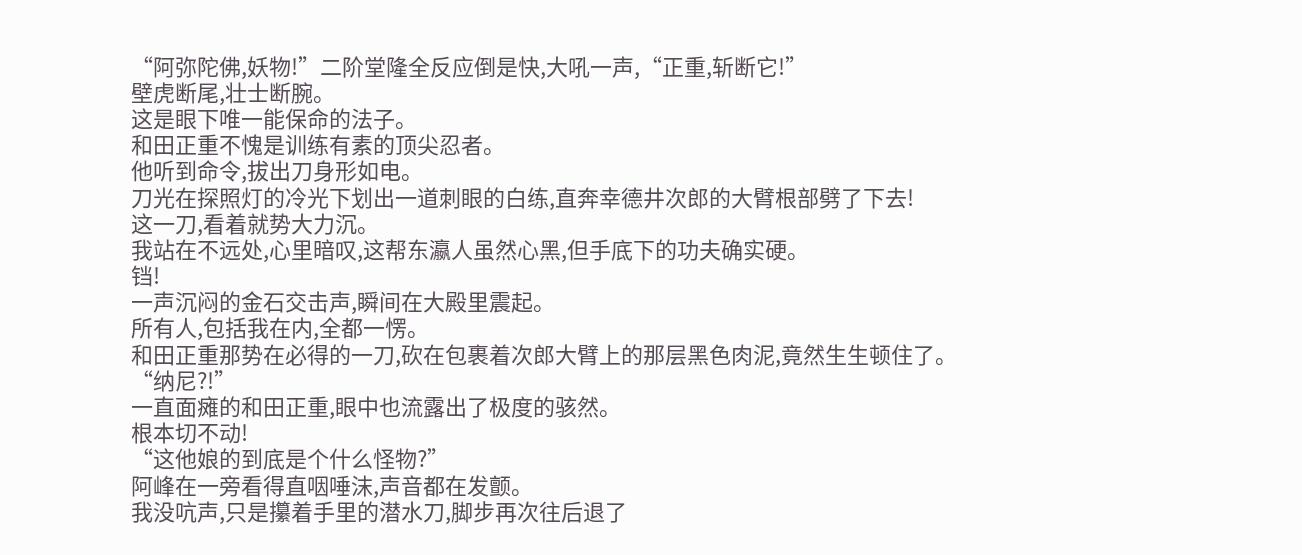“阿弥陀佛,妖物!”二阶堂隆全反应倒是快,大吼一声,“正重,斩断它!”
壁虎断尾,壮士断腕。
这是眼下唯一能保命的法子。
和田正重不愧是训练有素的顶尖忍者。
他听到命令,拔出刀身形如电。
刀光在探照灯的冷光下划出一道刺眼的白练,直奔幸德井次郎的大臂根部劈了下去!
这一刀,看着就势大力沉。
我站在不远处,心里暗叹,这帮东瀛人虽然心黑,但手底下的功夫确实硬。
铛!
一声沉闷的金石交击声,瞬间在大殿里震起。
所有人,包括我在内,全都一愣。
和田正重那势在必得的一刀,砍在包裹着次郎大臂上的那层黑色肉泥,竟然生生顿住了。
“纳尼?!”
一直面瘫的和田正重,眼中也流露出了极度的骇然。
根本切不动!
“这他娘的到底是个什么怪物?”
阿峰在一旁看得直咽唾沫,声音都在发颤。
我没吭声,只是攥着手里的潜水刀,脚步再次往后退了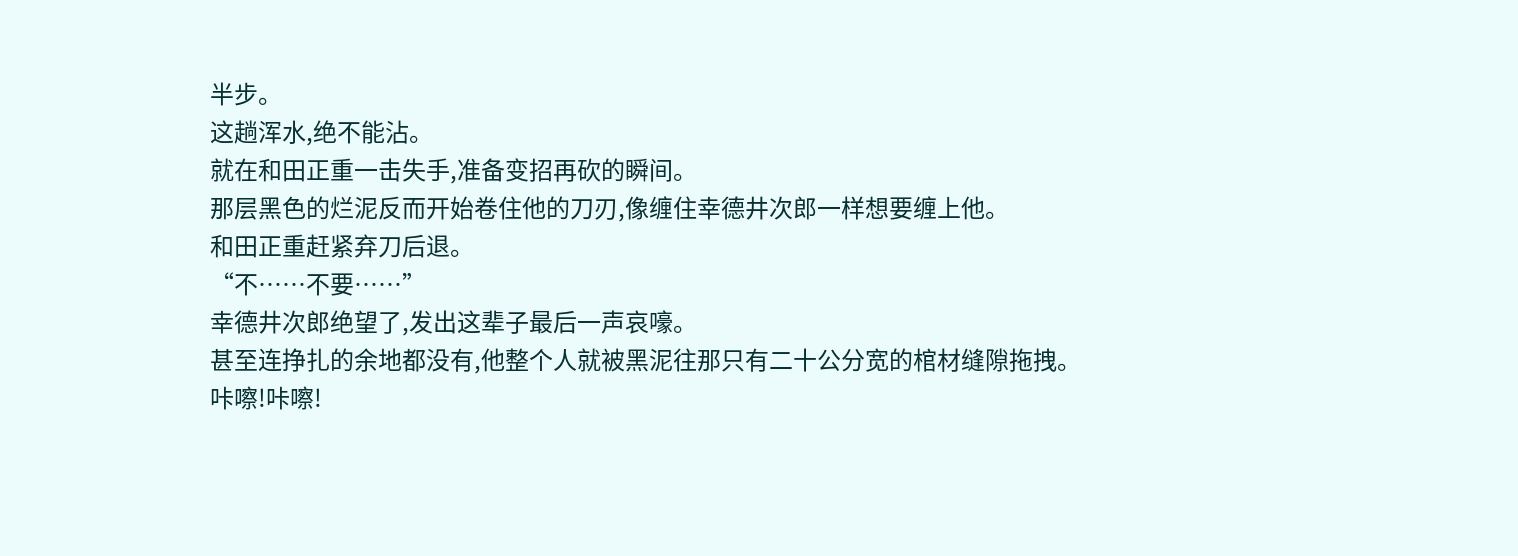半步。
这趟浑水,绝不能沾。
就在和田正重一击失手,准备变招再砍的瞬间。
那层黑色的烂泥反而开始卷住他的刀刃,像缠住幸德井次郎一样想要缠上他。
和田正重赶紧弃刀后退。
“不……不要……”
幸德井次郎绝望了,发出这辈子最后一声哀嚎。
甚至连挣扎的余地都没有,他整个人就被黑泥往那只有二十公分宽的棺材缝隙拖拽。
咔嚓!咔嚓!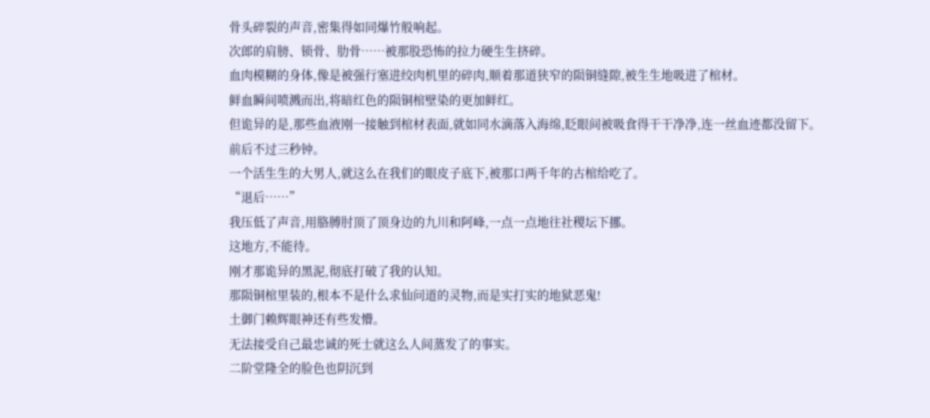骨头碎裂的声音,密集得如同爆竹般响起。
次郎的肩膀、锁骨、肋骨……被那股恐怖的拉力硬生生挤碎。
血肉模糊的身体,像是被强行塞进绞肉机里的碎肉,顺着那道狭窄的陨铜缝隙,被生生地吸进了棺材。
鲜血瞬间喷溅而出,将暗红色的陨铜棺壁染的更加鲜红。
但诡异的是,那些血液刚一接触到棺材表面,就如同水滴落入海绵,眨眼间被吸食得干干净净,连一丝血迹都没留下。
前后不过三秒钟。
一个活生生的大男人,就这么在我们的眼皮子底下,被那口两千年的古棺给吃了。
“退后……”
我压低了声音,用胳膊肘顶了顶身边的九川和阿峰,一点一点地往社稷坛下挪。
这地方,不能待。
刚才那诡异的黑泥,彻底打破了我的认知。
那陨铜棺里装的,根本不是什么求仙问道的灵物,而是实打实的地狱恶鬼!
土御门赖辉眼神还有些发懵。
无法接受自己最忠诚的死士就这么人间蒸发了的事实。
二阶堂隆全的脸色也阴沉到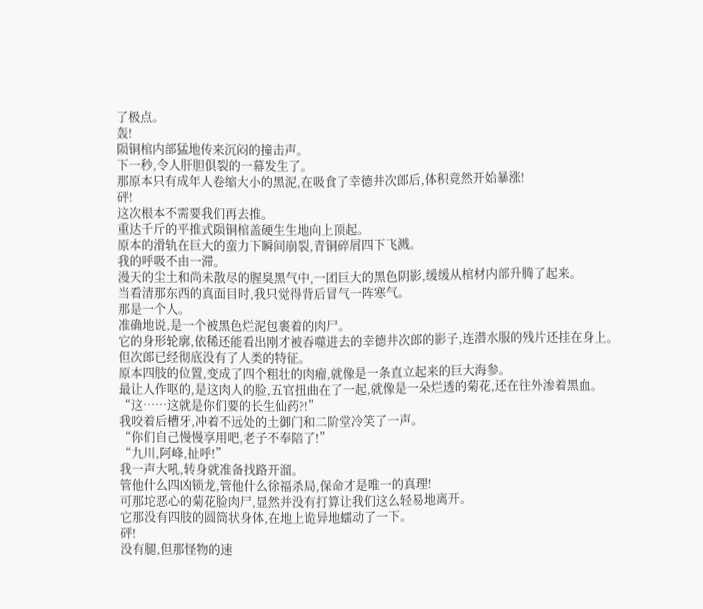了极点。
轰!
陨铜棺内部猛地传来沉闷的撞击声。
下一秒,令人肝胆俱裂的一幕发生了。
那原本只有成年人卷缩大小的黑泥,在吸食了幸德井次郎后,体积竟然开始暴涨!
砰!
这次根本不需要我们再去推。
重达千斤的平推式陨铜棺盖硬生生地向上顶起。
原本的滑轨在巨大的蛮力下瞬间崩裂,青铜碎屑四下飞溅。
我的呼吸不由一滞。
漫天的尘土和尚未散尽的腥臭黑气中,一团巨大的黑色阴影,缓缓从棺材内部升腾了起来。
当看清那东西的真面目时,我只觉得背后冒气一阵寒气。
那是一个人。
准确地说,是一个被黑色烂泥包裹着的肉尸。
它的身形轮廓,依稀还能看出刚才被吞噬进去的幸德井次郎的影子,连潜水服的残片还挂在身上。
但次郎已经彻底没有了人类的特征。
原本四肢的位置,变成了四个粗壮的肉瘤,就像是一条直立起来的巨大海参。
最让人作呕的,是这肉人的脸,五官扭曲在了一起,就像是一朵烂透的菊花,还在往外渗着黑血。
“这……这就是你们要的长生仙药?!”
我咬着后槽牙,冲着不远处的土御门和二阶堂冷笑了一声。
“你们自己慢慢享用吧,老子不奉陪了!”
“九川,阿峰,扯呼!”
我一声大吼,转身就准备找路开溜。
管他什么四凶锁龙,管他什么徐福杀局,保命才是唯一的真理!
可那坨恶心的菊花脸肉尸,显然并没有打算让我们这么轻易地离开。
它那没有四肢的圆筒状身体,在地上诡异地蠕动了一下。
砰!
没有腿,但那怪物的速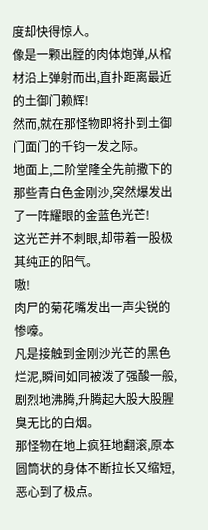度却快得惊人。
像是一颗出膛的肉体炮弹,从棺材沿上弹射而出,直扑距离最近的土御门赖辉!
然而,就在那怪物即将扑到土御门面门的千钧一发之际。
地面上,二阶堂隆全先前撒下的那些青白色金刚沙,突然爆发出了一阵耀眼的金蓝色光芒!
这光芒并不刺眼,却带着一股极其纯正的阳气。
嗷!
肉尸的菊花嘴发出一声尖锐的惨嚎。
凡是接触到金刚沙光芒的黑色烂泥,瞬间如同被泼了强酸一般,剧烈地沸腾,升腾起大股大股腥臭无比的白烟。
那怪物在地上疯狂地翻滚,原本圆筒状的身体不断拉长又缩短,恶心到了极点。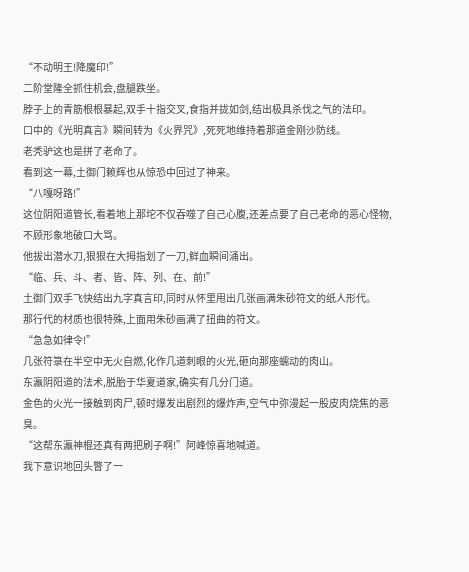“不动明王!降魔印!”
二阶堂隆全抓住机会,盘腿跌坐。
脖子上的青筋根根暴起,双手十指交叉,食指并拢如剑,结出极具杀伐之气的法印。
口中的《光明真言》瞬间转为《火界咒》,死死地维持着那道金刚沙防线。
老秃驴这也是拼了老命了。
看到这一幕,土御门赖辉也从惊恐中回过了神来。
“八嘎呀路!”
这位阴阳道管长,看着地上那坨不仅吞噬了自己心腹,还差点要了自己老命的恶心怪物,不顾形象地破口大骂。
他拔出潜水刀,狠狠在大拇指划了一刀,鲜血瞬间涌出。
“临、兵、斗、者、皆、阵、列、在、前!”
土御门双手飞快结出九字真言印,同时从怀里甩出几张画满朱砂符文的纸人形代。
那行代的材质也很特殊,上面用朱砂画满了扭曲的符文。
“急急如律令!”
几张符箓在半空中无火自燃,化作几道刺眼的火光,砸向那座蠕动的肉山。
东瀛阴阳道的法术,脱胎于华夏道家,确实有几分门道。
金色的火光一接触到肉尸,顿时爆发出剧烈的爆炸声,空气中弥漫起一股皮肉烧焦的恶臭。
“这帮东瀛神棍还真有两把刷子啊!”阿峰惊喜地喊道。
我下意识地回头瞥了一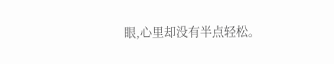眼,心里却没有半点轻松。